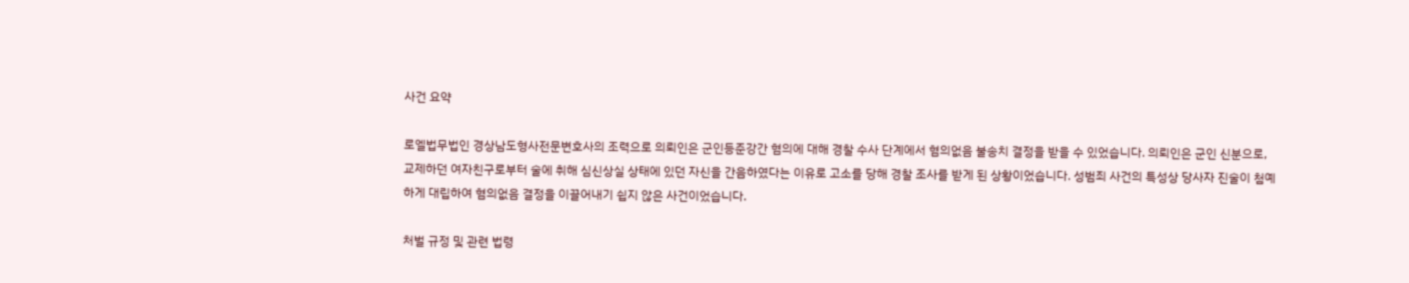사건 요약

로엘법무법인 경상남도형사전문변호사의 조력으로 의뢰인은 군인등준강간 혐의에 대해 경찰 수사 단계에서 혐의없음 불송치 결정을 받을 수 있었습니다. 의뢰인은 군인 신분으로, 교제하던 여자친구로부터 술에 취해 심신상실 상태에 있던 자신을 간음하였다는 이유로 고소를 당해 경찰 조사를 받게 된 상황이었습니다. 성범죄 사건의 특성상 당사자 진술이 첨예하게 대립하여 혐의없음 결정을 이끌어내기 쉽지 않은 사건이었습니다.

처벌 규정 및 관련 법령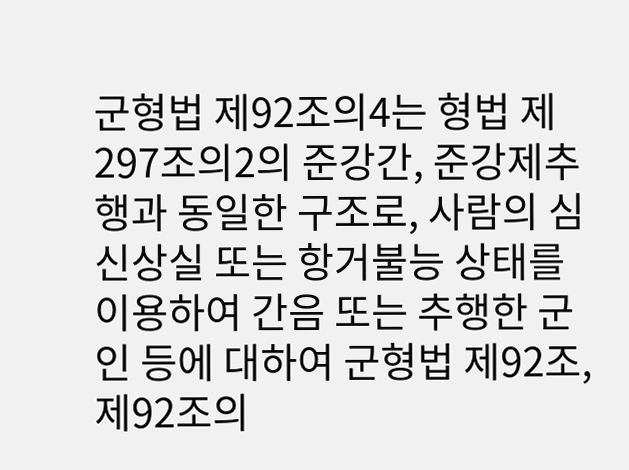군형법 제92조의4는 형법 제297조의2의 준강간, 준강제추행과 동일한 구조로, 사람의 심신상실 또는 항거불능 상태를 이용하여 간음 또는 추행한 군인 등에 대하여 군형법 제92조, 제92조의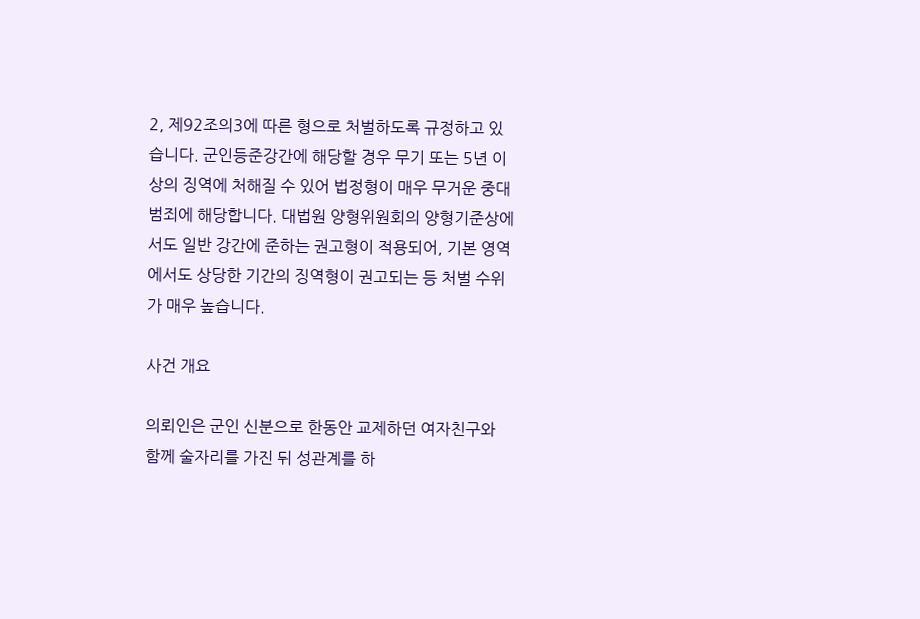2, 제92조의3에 따른 형으로 처벌하도록 규정하고 있습니다. 군인등준강간에 해당할 경우 무기 또는 5년 이상의 징역에 처해질 수 있어 법정형이 매우 무거운 중대 범죄에 해당합니다. 대법원 양형위원회의 양형기준상에서도 일반 강간에 준하는 권고형이 적용되어, 기본 영역에서도 상당한 기간의 징역형이 권고되는 등 처벌 수위가 매우 높습니다.

사건 개요

의뢰인은 군인 신분으로 한동안 교제하던 여자친구와 함께 술자리를 가진 뒤 성관계를 하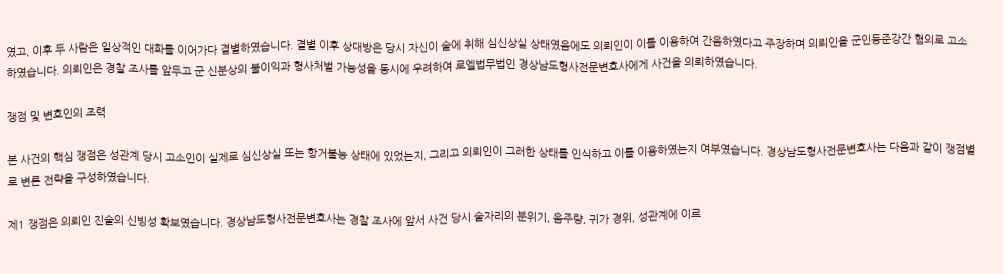였고, 이후 두 사람은 일상적인 대화를 이어가다 결별하였습니다. 결별 이후 상대방은 당시 자신이 술에 취해 심신상실 상태였음에도 의뢰인이 이를 이용하여 간음하였다고 주장하며 의뢰인을 군인등준강간 혐의로 고소하였습니다. 의뢰인은 경찰 조사를 앞두고 군 신분상의 불이익과 형사처벌 가능성을 동시에 우려하여 로엘법무법인 경상남도형사전문변호사에게 사건을 의뢰하였습니다.

쟁점 및 변호인의 조력

본 사건의 핵심 쟁점은 성관계 당시 고소인이 실제로 심신상실 또는 항거불능 상태에 있었는지, 그리고 의뢰인이 그러한 상태를 인식하고 이를 이용하였는지 여부였습니다. 경상남도형사전문변호사는 다음과 같이 쟁점별로 변론 전략을 구성하였습니다.

제1 쟁점은 의뢰인 진술의 신빙성 확보였습니다. 경상남도형사전문변호사는 경찰 조사에 앞서 사건 당시 술자리의 분위기, 음주량, 귀가 경위, 성관계에 이르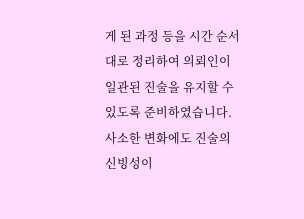게 된 과정 등을 시간 순서대로 정리하여 의뢰인이 일관된 진술을 유지할 수 있도록 준비하였습니다. 사소한 변화에도 진술의 신빙성이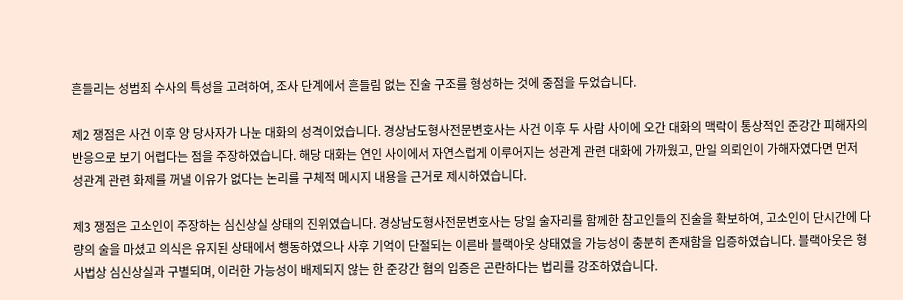흔들리는 성범죄 수사의 특성을 고려하여, 조사 단계에서 흔들림 없는 진술 구조를 형성하는 것에 중점을 두었습니다.

제2 쟁점은 사건 이후 양 당사자가 나눈 대화의 성격이었습니다. 경상남도형사전문변호사는 사건 이후 두 사람 사이에 오간 대화의 맥락이 통상적인 준강간 피해자의 반응으로 보기 어렵다는 점을 주장하였습니다. 해당 대화는 연인 사이에서 자연스럽게 이루어지는 성관계 관련 대화에 가까웠고, 만일 의뢰인이 가해자였다면 먼저 성관계 관련 화제를 꺼낼 이유가 없다는 논리를 구체적 메시지 내용을 근거로 제시하였습니다.

제3 쟁점은 고소인이 주장하는 심신상실 상태의 진위였습니다. 경상남도형사전문변호사는 당일 술자리를 함께한 참고인들의 진술을 확보하여, 고소인이 단시간에 다량의 술을 마셨고 의식은 유지된 상태에서 행동하였으나 사후 기억이 단절되는 이른바 블랙아웃 상태였을 가능성이 충분히 존재함을 입증하였습니다. 블랙아웃은 형사법상 심신상실과 구별되며, 이러한 가능성이 배제되지 않는 한 준강간 혐의 입증은 곤란하다는 법리를 강조하였습니다.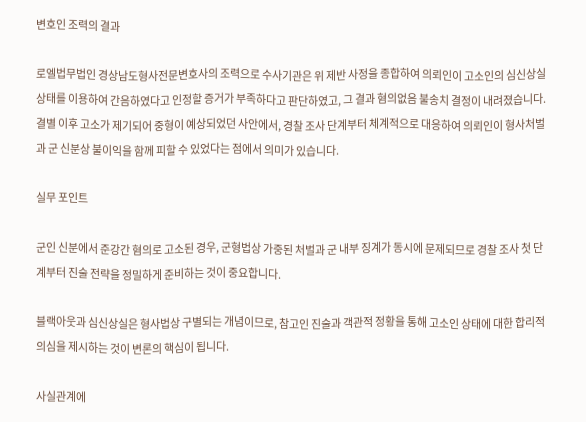변호인 조력의 결과

로엘법무법인 경상남도형사전문변호사의 조력으로 수사기관은 위 제반 사정을 종합하여 의뢰인이 고소인의 심신상실 상태를 이용하여 간음하였다고 인정할 증거가 부족하다고 판단하였고, 그 결과 혐의없음 불송치 결정이 내려졌습니다. 결별 이후 고소가 제기되어 중형이 예상되었던 사안에서, 경찰 조사 단계부터 체계적으로 대응하여 의뢰인이 형사처벌과 군 신분상 불이익을 함께 피할 수 있었다는 점에서 의미가 있습니다.

실무 포인트

군인 신분에서 준강간 혐의로 고소된 경우, 군형법상 가중된 처벌과 군 내부 징계가 동시에 문제되므로 경찰 조사 첫 단계부터 진술 전략을 정밀하게 준비하는 것이 중요합니다.

블랙아웃과 심신상실은 형사법상 구별되는 개념이므로, 참고인 진술과 객관적 정황을 통해 고소인 상태에 대한 합리적 의심을 제시하는 것이 변론의 핵심이 됩니다.

사실관계에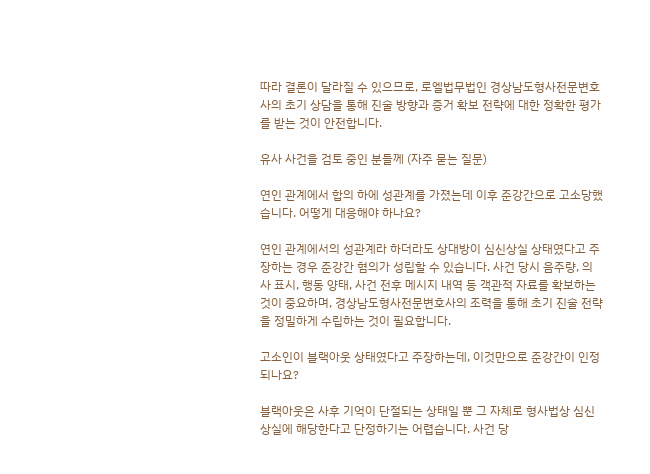따라 결론이 달라질 수 있으므로, 로엘법무법인 경상남도형사전문변호사의 초기 상담을 통해 진술 방향과 증거 확보 전략에 대한 정확한 평가를 받는 것이 안전합니다.

유사 사건을 검토 중인 분들께 (자주 묻는 질문)

연인 관계에서 합의 하에 성관계를 가졌는데 이후 준강간으로 고소당했습니다. 어떻게 대응해야 하나요?

연인 관계에서의 성관계라 하더라도 상대방이 심신상실 상태였다고 주장하는 경우 준강간 혐의가 성립할 수 있습니다. 사건 당시 음주량, 의사 표시, 행동 양태, 사건 전후 메시지 내역 등 객관적 자료를 확보하는 것이 중요하며, 경상남도형사전문변호사의 조력을 통해 초기 진술 전략을 정밀하게 수립하는 것이 필요합니다.

고소인이 블랙아웃 상태였다고 주장하는데, 이것만으로 준강간이 인정되나요?

블랙아웃은 사후 기억이 단절되는 상태일 뿐 그 자체로 형사법상 심신상실에 해당한다고 단정하기는 어렵습니다. 사건 당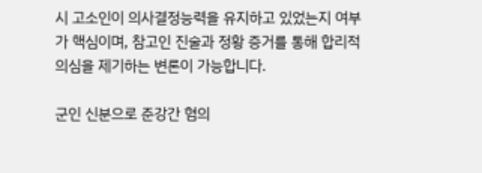시 고소인이 의사결정능력을 유지하고 있었는지 여부가 핵심이며, 참고인 진술과 정황 증거를 통해 합리적 의심을 제기하는 변론이 가능합니다.

군인 신분으로 준강간 혐의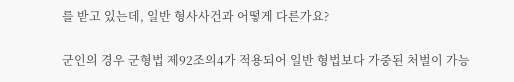를 받고 있는데, 일반 형사사건과 어떻게 다른가요?

군인의 경우 군형법 제92조의4가 적용되어 일반 형법보다 가중된 처벌이 가능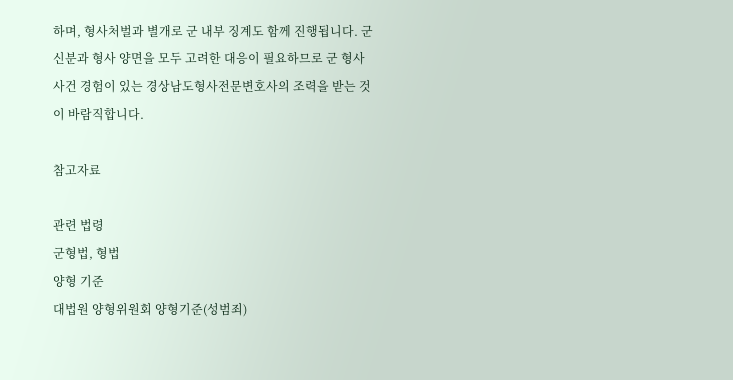하며, 형사처벌과 별개로 군 내부 징계도 함께 진행됩니다. 군 신분과 형사 양면을 모두 고려한 대응이 필요하므로 군 형사사건 경험이 있는 경상남도형사전문변호사의 조력을 받는 것이 바람직합니다.

참고자료

관련 법령
군형법, 형법
양형 기준
대법원 양형위원회 양형기준(성범죄)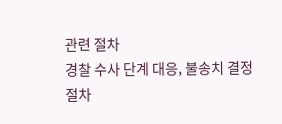관련 절차
경찰 수사 단계 대응, 불송치 결정 절차